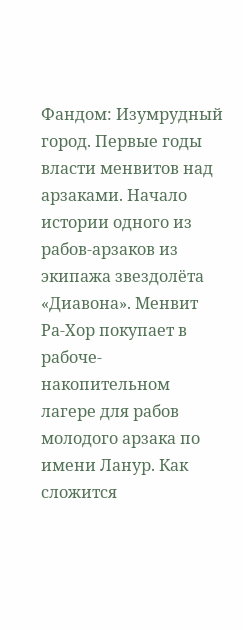Фандом: Изумрудный город. Первые годы власти менвитов над арзаками. Начало истории одного из рабов-арзаков из экипажа звездолёта «Диавона». Менвит Ра-Хор покупает в рабоче-накопительном лагере для рабов молодого арзака по имени Ланур. Как сложится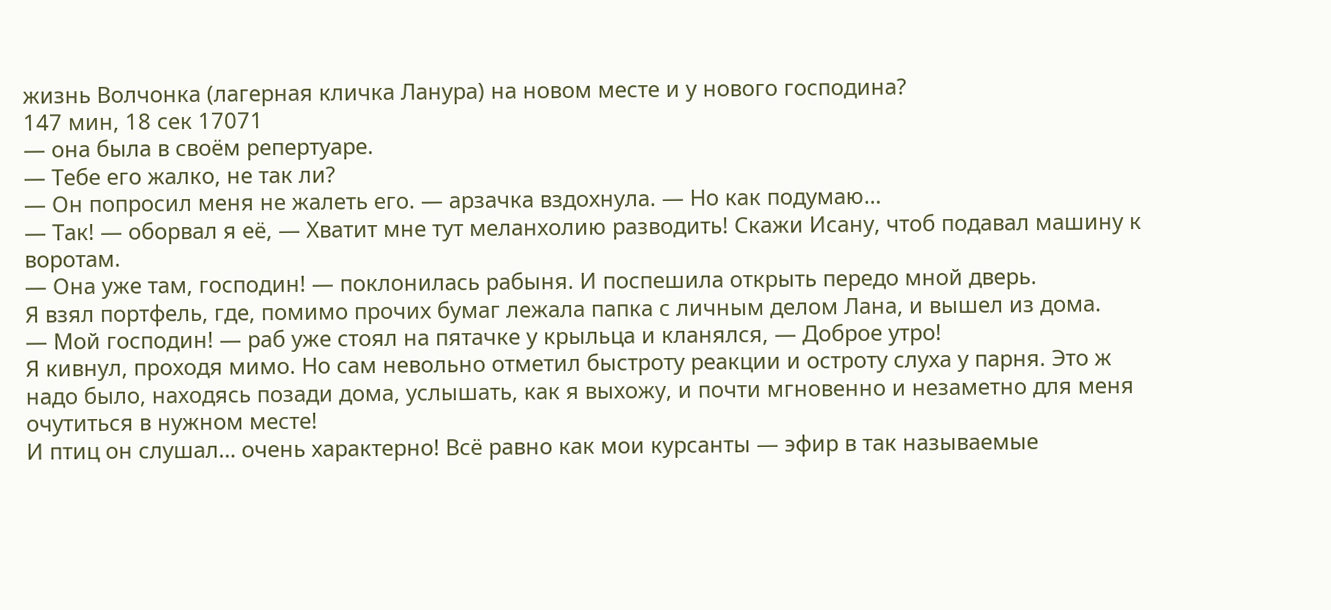жизнь Волчонка (лагерная кличка Ланура) на новом месте и у нового господина?
147 мин, 18 сек 17071
— она была в своём репертуаре.
— Тебе его жалко, не так ли?
— Он попросил меня не жалеть его. — арзачка вздохнула. — Но как подумаю…
— Так! — оборвал я её, — Хватит мне тут меланхолию разводить! Скажи Исану, чтоб подавал машину к воротам.
— Она уже там, господин! — поклонилась рабыня. И поспешила открыть передо мной дверь.
Я взял портфель, где, помимо прочих бумаг лежала папка с личным делом Лана, и вышел из дома.
— Мой господин! — раб уже стоял на пятачке у крыльца и кланялся, — Доброе утро!
Я кивнул, проходя мимо. Но сам невольно отметил быстроту реакции и остроту слуха у парня. Это ж надо было, находясь позади дома, услышать, как я выхожу, и почти мгновенно и незаметно для меня очутиться в нужном месте!
И птиц он слушал… очень характерно! Всё равно как мои курсанты — эфир в так называемые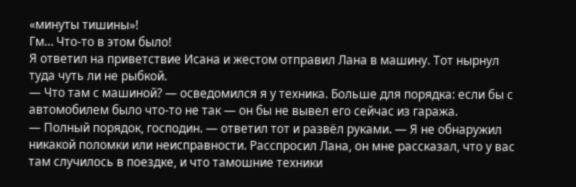«минуты тишины»!
Гм… Что-то в этом было!
Я ответил на приветствие Исана и жестом отправил Лана в машину. Тот нырнул туда чуть ли не рыбкой.
— Что там с машиной? — осведомился я у техника. Больше для порядка: если бы с автомобилем было что-то не так — он бы не вывел его сейчас из гаража.
— Полный порядок, господин. — ответил тот и развёл руками. — Я не обнаружил никакой поломки или неисправности. Расспросил Лана, он мне рассказал, что у вас там случилось в поездке, и что тамошние техники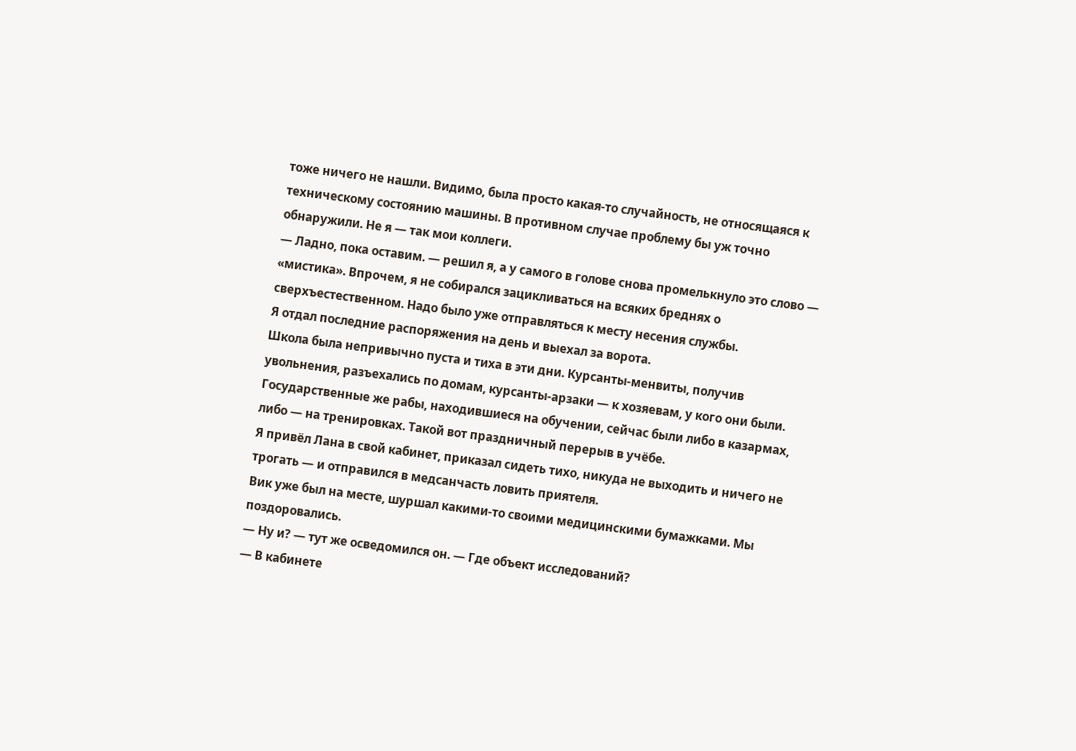тоже ничего не нашли. Видимо, была просто какая-то случайность, не относящаяся к техническому состоянию машины. В противном случае проблему бы уж точно обнаружили. Не я — так мои коллеги.
— Ладно, пока оставим. — решил я, а у самого в голове снова промелькнуло это слово — «мистика». Впрочем, я не собирался зацикливаться на всяких бреднях о сверхъестественном. Надо было уже отправляться к месту несения службы.
Я отдал последние распоряжения на день и выехал за ворота.
Школа была непривычно пуста и тиха в эти дни. Курсанты-менвиты, получив увольнения, разъехались по домам, курсанты-арзаки — к хозяевам, у кого они были. Государственные же рабы, находившиеся на обучении, сейчас были либо в казармах, либо — на тренировках. Такой вот праздничный перерыв в учёбе.
Я привёл Лана в свой кабинет, приказал сидеть тихо, никуда не выходить и ничего не трогать — и отправился в медсанчасть ловить приятеля.
Вик уже был на месте, шуршал какими-то своими медицинскими бумажками. Мы поздоровались.
— Ну и? — тут же осведомился он. — Где объект исследований?
— В кабинете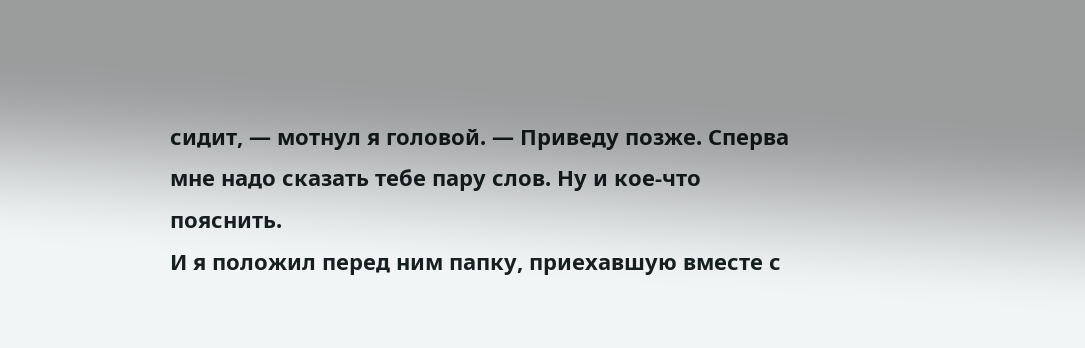сидит, — мотнул я головой. — Приведу позже. Сперва мне надо сказать тебе пару слов. Ну и кое-что пояснить.
И я положил перед ним папку, приехавшую вместе с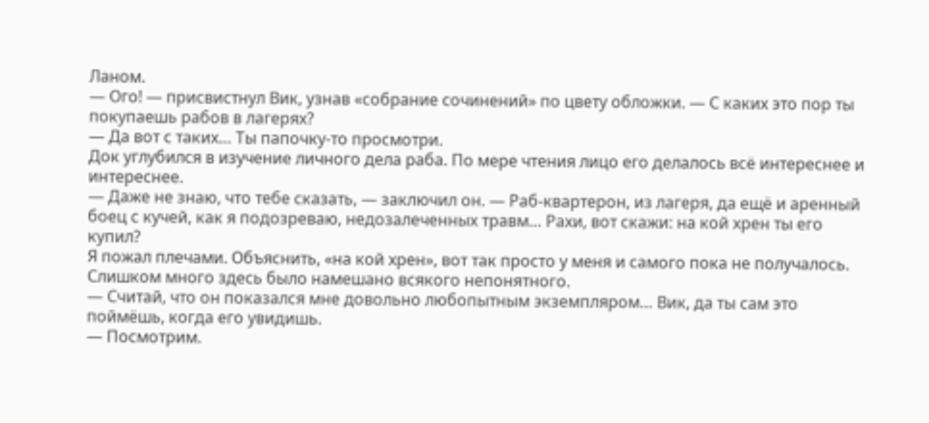Ланом.
— Ого! — присвистнул Вик, узнав «собрание сочинений» по цвету обложки. — С каких это пор ты покупаешь рабов в лагерях?
— Да вот с таких… Ты папочку-то просмотри.
Док углубился в изучение личного дела раба. По мере чтения лицо его делалось всё интереснее и интереснее.
— Даже не знаю, что тебе сказать, — заключил он. — Раб-квартерон, из лагеря, да ещё и аренный боец с кучей, как я подозреваю, недозалеченных травм… Рахи, вот скажи: на кой хрен ты его купил?
Я пожал плечами. Объяснить, «на кой хрен», вот так просто у меня и самого пока не получалось. Слишком много здесь было намешано всякого непонятного.
— Считай, что он показался мне довольно любопытным экземпляром… Вик, да ты сам это поймёшь, когда его увидишь.
— Посмотрим.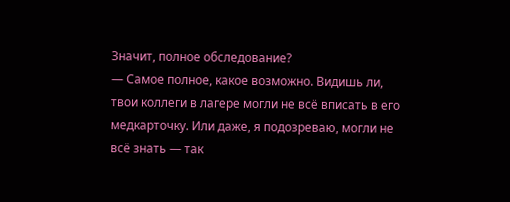Значит, полное обследование?
— Самое полное, какое возможно. Видишь ли, твои коллеги в лагере могли не всё вписать в его медкарточку. Или даже, я подозреваю, могли не всё знать — так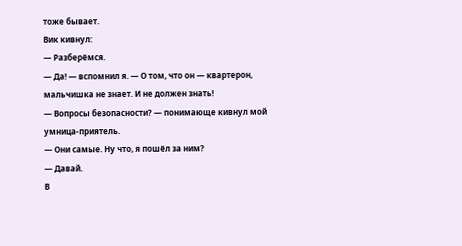тоже бывает.
Вик кивнул:
— Разберёмся.
— Да! — вспомнил я. — О том, что он — квартерон, мальчишка не знает. И не должен знать!
— Вопросы безопасности? — понимающе кивнул мой умница-приятель.
— Они самые. Ну что, я пошёл за ним?
— Давай.
В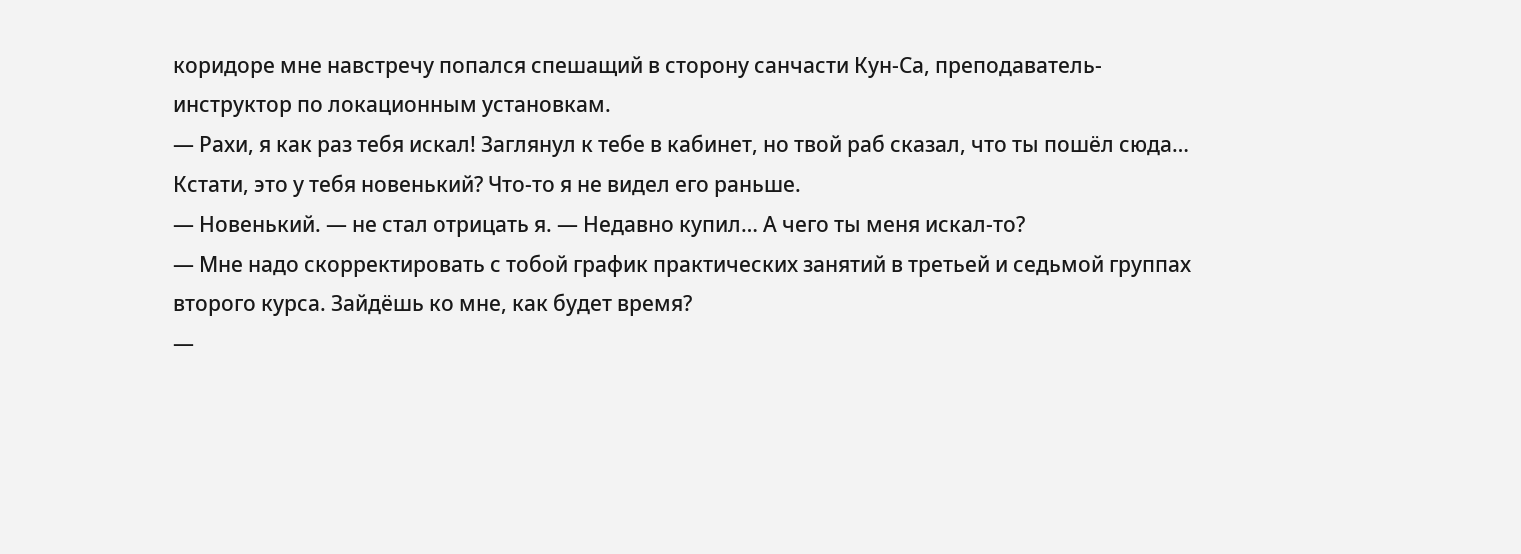коридоре мне навстречу попался спешащий в сторону санчасти Кун-Са, преподаватель-инструктор по локационным установкам.
— Рахи, я как раз тебя искал! Заглянул к тебе в кабинет, но твой раб сказал, что ты пошёл сюда… Кстати, это у тебя новенький? Что-то я не видел его раньше.
— Новенький. — не стал отрицать я. — Недавно купил… А чего ты меня искал-то?
— Мне надо скорректировать с тобой график практических занятий в третьей и седьмой группах второго курса. Зайдёшь ко мне, как будет время?
—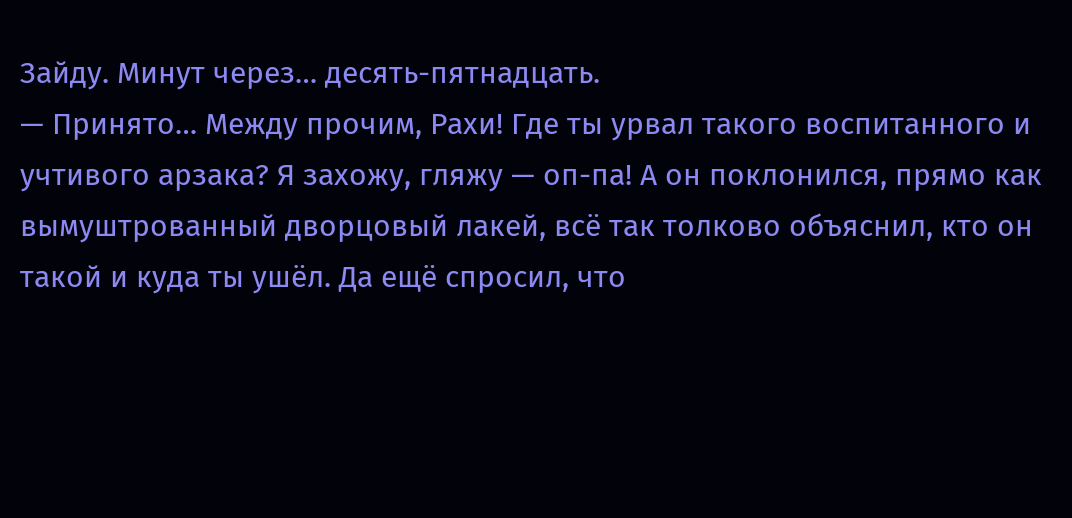Зайду. Минут через… десять-пятнадцать.
— Принято… Между прочим, Рахи! Где ты урвал такого воспитанного и учтивого арзака? Я захожу, гляжу — оп-па! А он поклонился, прямо как вымуштрованный дворцовый лакей, всё так толково объяснил, кто он такой и куда ты ушёл. Да ещё спросил, что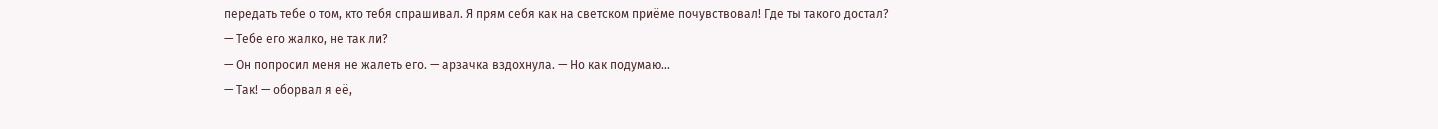передать тебе о том, кто тебя спрашивал. Я прям себя как на светском приёме почувствовал! Где ты такого достал?
— Тебе его жалко, не так ли?
— Он попросил меня не жалеть его. — арзачка вздохнула. — Но как подумаю…
— Так! — оборвал я её,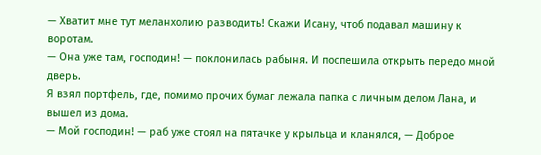— Хватит мне тут меланхолию разводить! Скажи Исану, чтоб подавал машину к воротам.
— Она уже там, господин! — поклонилась рабыня. И поспешила открыть передо мной дверь.
Я взял портфель, где, помимо прочих бумаг лежала папка с личным делом Лана, и вышел из дома.
— Мой господин! — раб уже стоял на пятачке у крыльца и кланялся, — Доброе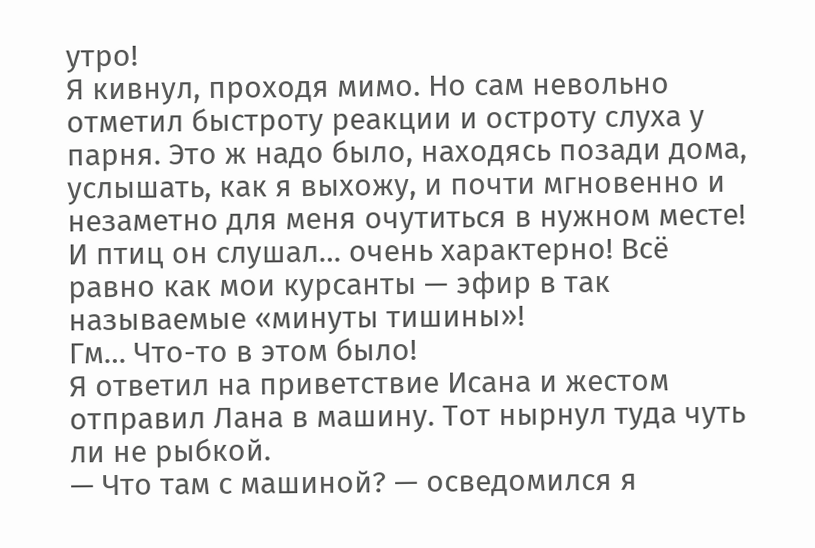утро!
Я кивнул, проходя мимо. Но сам невольно отметил быстроту реакции и остроту слуха у парня. Это ж надо было, находясь позади дома, услышать, как я выхожу, и почти мгновенно и незаметно для меня очутиться в нужном месте!
И птиц он слушал… очень характерно! Всё равно как мои курсанты — эфир в так называемые «минуты тишины»!
Гм… Что-то в этом было!
Я ответил на приветствие Исана и жестом отправил Лана в машину. Тот нырнул туда чуть ли не рыбкой.
— Что там с машиной? — осведомился я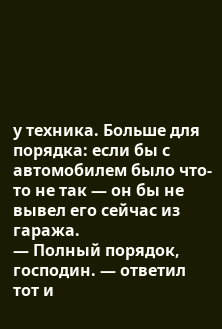у техника. Больше для порядка: если бы с автомобилем было что-то не так — он бы не вывел его сейчас из гаража.
— Полный порядок, господин. — ответил тот и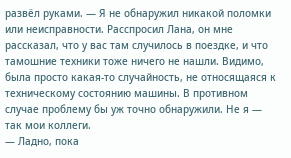развёл руками. — Я не обнаружил никакой поломки или неисправности. Расспросил Лана, он мне рассказал, что у вас там случилось в поездке, и что тамошние техники тоже ничего не нашли. Видимо, была просто какая-то случайность, не относящаяся к техническому состоянию машины. В противном случае проблему бы уж точно обнаружили. Не я — так мои коллеги.
— Ладно, пока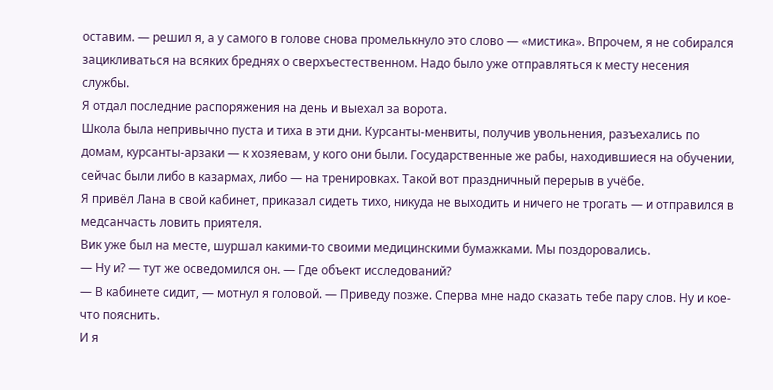оставим. — решил я, а у самого в голове снова промелькнуло это слово — «мистика». Впрочем, я не собирался зацикливаться на всяких бреднях о сверхъестественном. Надо было уже отправляться к месту несения службы.
Я отдал последние распоряжения на день и выехал за ворота.
Школа была непривычно пуста и тиха в эти дни. Курсанты-менвиты, получив увольнения, разъехались по домам, курсанты-арзаки — к хозяевам, у кого они были. Государственные же рабы, находившиеся на обучении, сейчас были либо в казармах, либо — на тренировках. Такой вот праздничный перерыв в учёбе.
Я привёл Лана в свой кабинет, приказал сидеть тихо, никуда не выходить и ничего не трогать — и отправился в медсанчасть ловить приятеля.
Вик уже был на месте, шуршал какими-то своими медицинскими бумажками. Мы поздоровались.
— Ну и? — тут же осведомился он. — Где объект исследований?
— В кабинете сидит, — мотнул я головой. — Приведу позже. Сперва мне надо сказать тебе пару слов. Ну и кое-что пояснить.
И я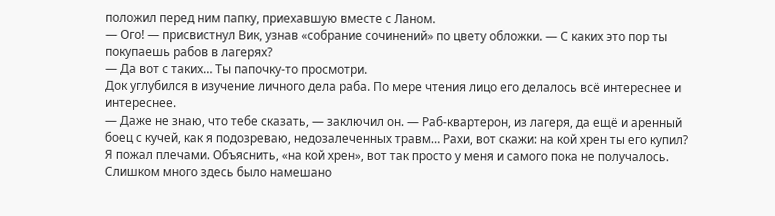положил перед ним папку, приехавшую вместе с Ланом.
— Ого! — присвистнул Вик, узнав «собрание сочинений» по цвету обложки. — С каких это пор ты покупаешь рабов в лагерях?
— Да вот с таких… Ты папочку-то просмотри.
Док углубился в изучение личного дела раба. По мере чтения лицо его делалось всё интереснее и интереснее.
— Даже не знаю, что тебе сказать, — заключил он. — Раб-квартерон, из лагеря, да ещё и аренный боец с кучей, как я подозреваю, недозалеченных травм… Рахи, вот скажи: на кой хрен ты его купил?
Я пожал плечами. Объяснить, «на кой хрен», вот так просто у меня и самого пока не получалось. Слишком много здесь было намешано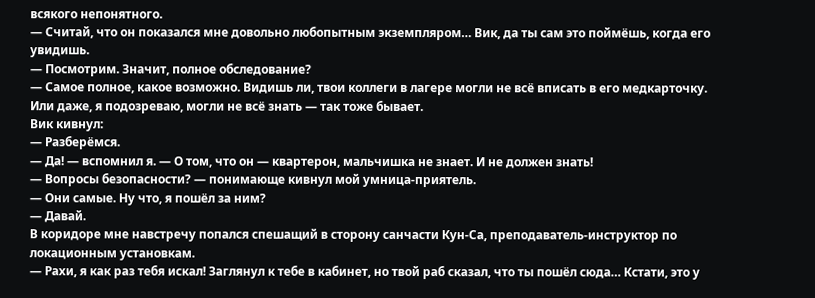всякого непонятного.
— Считай, что он показался мне довольно любопытным экземпляром… Вик, да ты сам это поймёшь, когда его увидишь.
— Посмотрим. Значит, полное обследование?
— Самое полное, какое возможно. Видишь ли, твои коллеги в лагере могли не всё вписать в его медкарточку. Или даже, я подозреваю, могли не всё знать — так тоже бывает.
Вик кивнул:
— Разберёмся.
— Да! — вспомнил я. — О том, что он — квартерон, мальчишка не знает. И не должен знать!
— Вопросы безопасности? — понимающе кивнул мой умница-приятель.
— Они самые. Ну что, я пошёл за ним?
— Давай.
В коридоре мне навстречу попался спешащий в сторону санчасти Кун-Са, преподаватель-инструктор по локационным установкам.
— Рахи, я как раз тебя искал! Заглянул к тебе в кабинет, но твой раб сказал, что ты пошёл сюда… Кстати, это у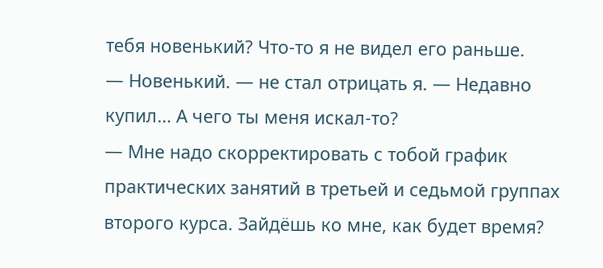тебя новенький? Что-то я не видел его раньше.
— Новенький. — не стал отрицать я. — Недавно купил… А чего ты меня искал-то?
— Мне надо скорректировать с тобой график практических занятий в третьей и седьмой группах второго курса. Зайдёшь ко мне, как будет время?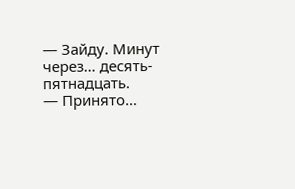— Зайду. Минут через… десять-пятнадцать.
— Принято…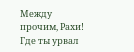Между прочим, Рахи! Где ты урвал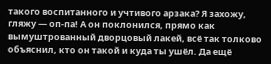такого воспитанного и учтивого арзака? Я захожу, гляжу — оп-па! А он поклонился, прямо как вымуштрованный дворцовый лакей, всё так толково объяснил, кто он такой и куда ты ушёл. Да ещё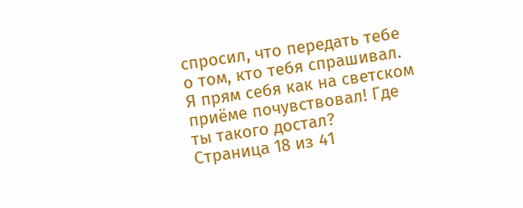спросил, что передать тебе о том, кто тебя спрашивал. Я прям себя как на светском приёме почувствовал! Где ты такого достал?
Страница 18 из 41